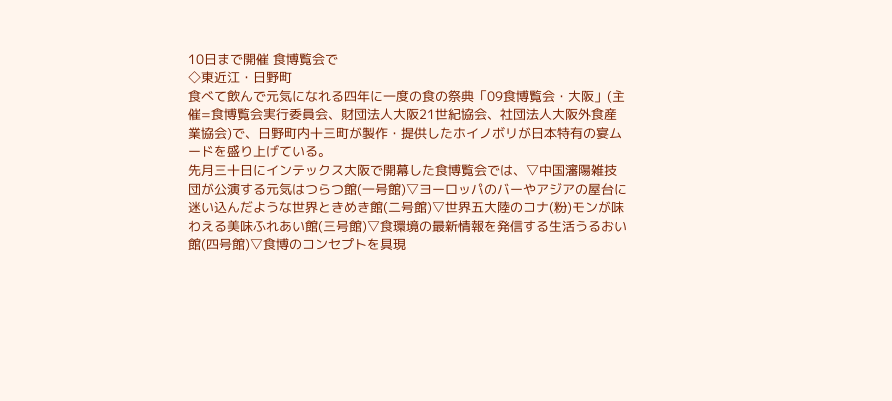10日まで開催 食博覧会で
◇東近江・日野町
食べて飲んで元気になれる四年に一度の食の祭典「09食博覧会・大阪」(主催=食博覧会実行委員会、財団法人大阪21世紀協会、社団法人大阪外食産業協会)で、日野町内十三町が製作・提供したホイノボリが日本特有の宴ムードを盛り上げている。
先月三十日にインテックス大阪で開幕した食博覧会では、▽中国瀋陽雑技団が公演する元気はつらつ館(一号館)▽ヨーロッパのバーやアジアの屋台に迷い込んだような世界ときめき館(二号館)▽世界五大陸のコナ(粉)モンが味わえる美味ふれあい館(三号館)▽食環境の最新情報を発信する生活うるおい館(四号館)▽食博のコンセプトを具現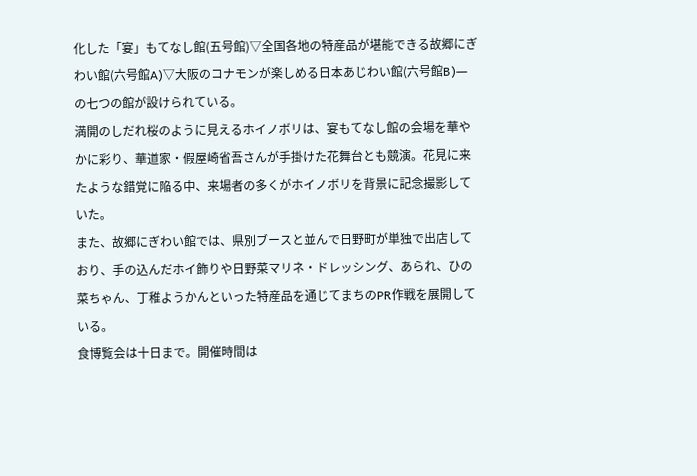化した「宴」もてなし館(五号館)▽全国各地の特産品が堪能できる故郷にぎわい館(六号館A)▽大阪のコナモンが楽しめる日本あじわい館(六号館B)―の七つの館が設けられている。
満開のしだれ桜のように見えるホイノボリは、宴もてなし館の会場を華やかに彩り、華道家・假屋崎省吾さんが手掛けた花舞台とも競演。花見に来たような錯覚に陥る中、来場者の多くがホイノボリを背景に記念撮影していた。
また、故郷にぎわい館では、県別ブースと並んで日野町が単独で出店しており、手の込んだホイ飾りや日野菜マリネ・ドレッシング、あられ、ひの菜ちゃん、丁稚ようかんといった特産品を通じてまちのPR作戦を展開している。
食博覧会は十日まで。開催時間は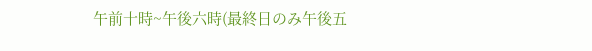午前十時~午後六時(最終日のみ午後五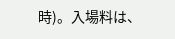時)。入場料は、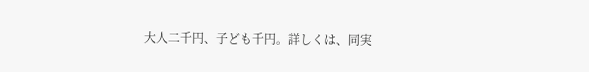大人二千円、子ども千円。詳しくは、同実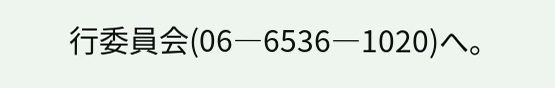行委員会(06―6536―1020)へ。